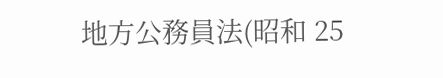地方公務員法(昭和 25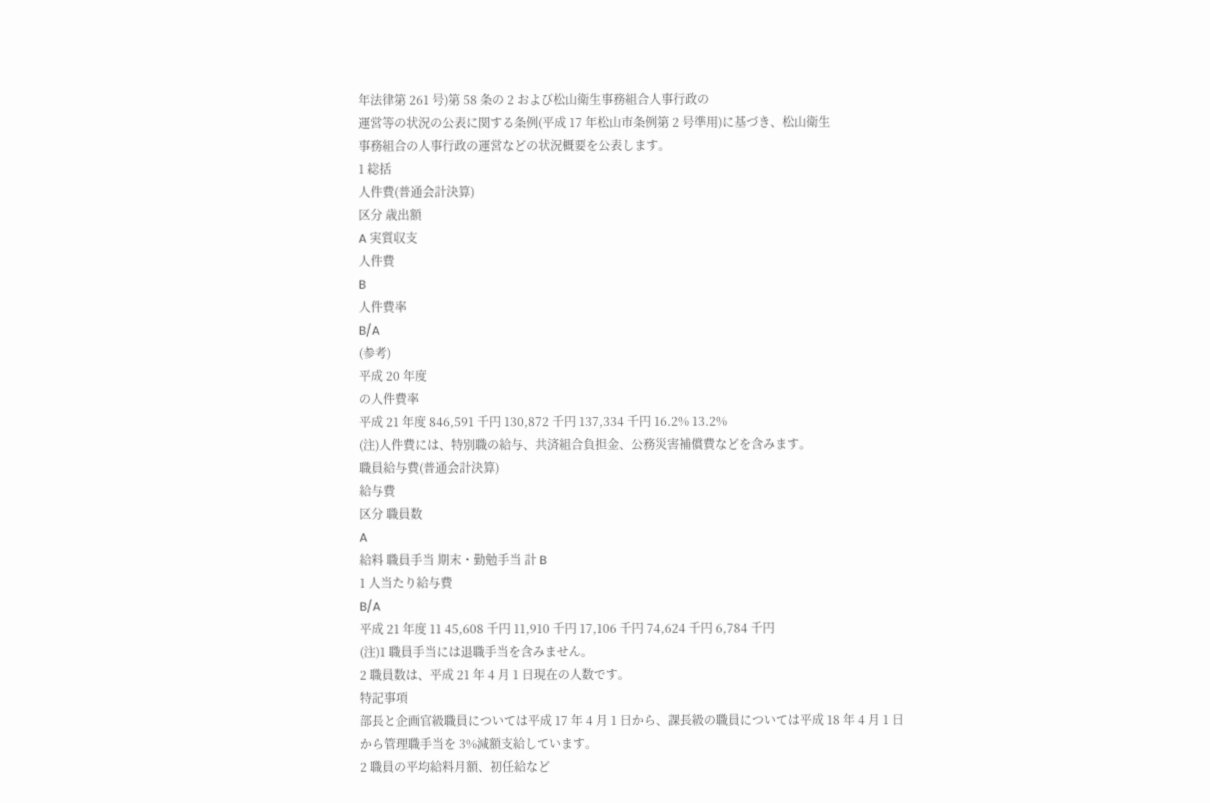年法律第 261 号)第 58 条の 2 および松山衛生事務組合人事行政の
運営等の状況の公表に関する条例(平成 17 年松山市条例第 2 号準用)に基づき、松山衛生
事務組合の人事行政の運営などの状況概要を公表します。
1 総括
人件費(普通会計決算)
区分 歳出額
A 実質収支
人件費
B
人件費率
B/A
(参考)
平成 20 年度
の人件費率
平成 21 年度 846,591 千円 130,872 千円 137,334 千円 16.2% 13.2%
(注)人件費には、特別職の給与、共済組合負担金、公務災害補償費などを含みます。
職員給与費(普通会計決算)
給与費
区分 職員数
A
給料 職員手当 期末・勤勉手当 計 B
1 人当たり給与費
B/A
平成 21 年度 11 45,608 千円 11,910 千円 17,106 千円 74,624 千円 6,784 千円
(注)1 職員手当には退職手当を含みません。
2 職員数は、平成 21 年 4 月 1 日現在の人数です。
特記事項
部長と企画官級職員については平成 17 年 4 月 1 日から、課長級の職員については平成 18 年 4 月 1 日
から管理職手当を 3%減額支給しています。
2 職員の平均給料月額、初任給など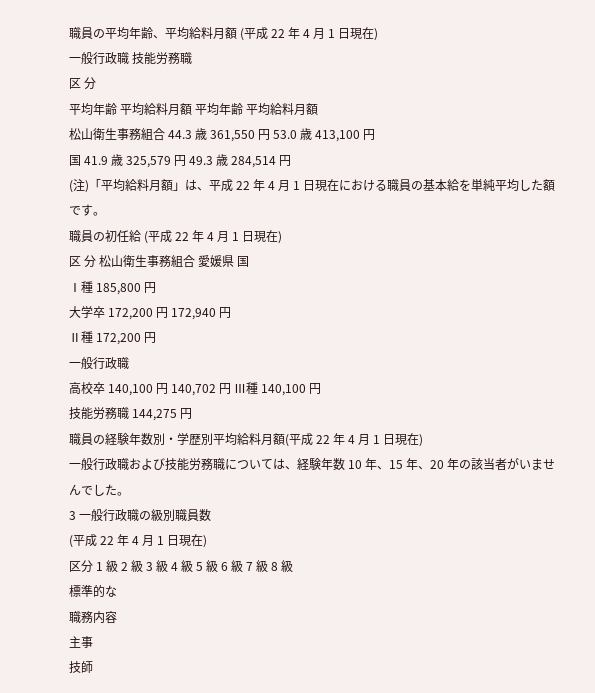職員の平均年齢、平均給料月額 (平成 22 年 4 月 1 日現在)
一般行政職 技能労務職
区 分
平均年齢 平均給料月額 平均年齢 平均給料月額
松山衛生事務組合 44.3 歳 361,550 円 53.0 歳 413,100 円
国 41.9 歳 325,579 円 49.3 歳 284,514 円
(注)「平均給料月額」は、平成 22 年 4 月 1 日現在における職員の基本給を単純平均した額です。
職員の初任給 (平成 22 年 4 月 1 日現在)
区 分 松山衛生事務組合 愛媛県 国
Ⅰ種 185,800 円
大学卒 172,200 円 172,940 円
Ⅱ種 172,200 円
一般行政職
高校卒 140,100 円 140,702 円 Ⅲ種 140,100 円
技能労務職 144,275 円
職員の経験年数別・学歴別平均給料月額(平成 22 年 4 月 1 日現在)
一般行政職および技能労務職については、経験年数 10 年、15 年、20 年の該当者がいませんでした。
3 一般行政職の級別職員数
(平成 22 年 4 月 1 日現在)
区分 1 級 2 級 3 級 4 級 5 級 6 級 7 級 8 級
標準的な
職務内容
主事
技師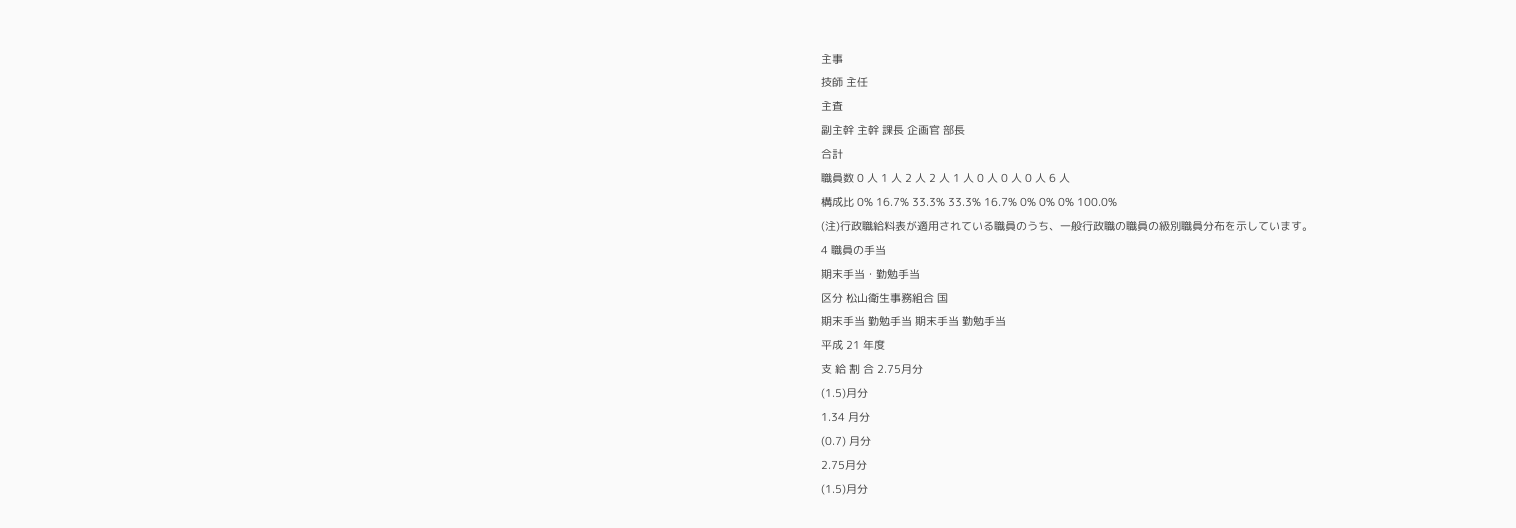主事
技師 主任
主査
副主幹 主幹 課長 企画官 部長
合計
職員数 0 人 1 人 2 人 2 人 1 人 0 人 0 人 0 人 6 人
構成比 0% 16.7% 33.3% 33.3% 16.7% 0% 0% 0% 100.0%
(注)行政職給料表が適用されている職員のうち、一般行政職の職員の級別職員分布を示しています。
4 職員の手当
期末手当・勤勉手当
区分 松山衛生事務組合 国
期末手当 勤勉手当 期末手当 勤勉手当
平成 21 年度
支 給 割 合 2.75月分
(1.5)月分
1.34 月分
(0.7) 月分
2.75月分
(1.5)月分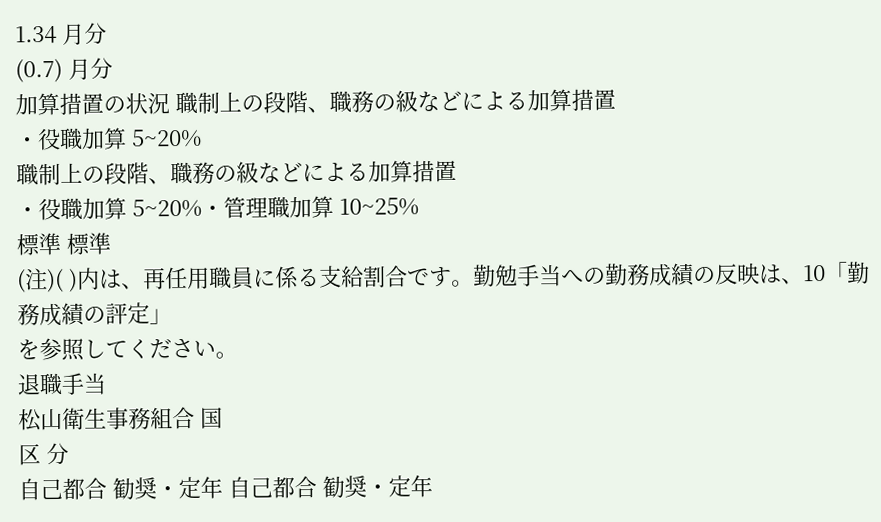1.34 月分
(0.7) 月分
加算措置の状況 職制上の段階、職務の級などによる加算措置
・役職加算 5~20%
職制上の段階、職務の級などによる加算措置
・役職加算 5~20%・管理職加算 10~25%
標準 標準
(注)( )内は、再任用職員に係る支給割合です。勤勉手当への勤務成績の反映は、10「勤務成績の評定」
を参照してください。
退職手当
松山衛生事務組合 国
区 分
自己都合 勧奨・定年 自己都合 勧奨・定年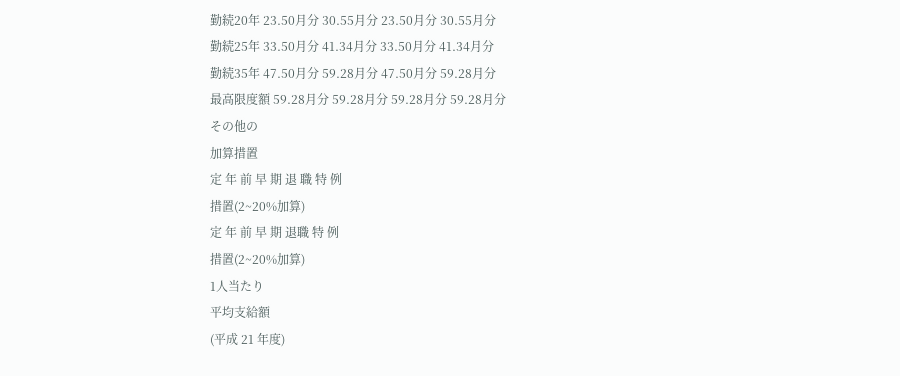勤続20年 23.50月分 30.55月分 23.50月分 30.55月分
勤続25年 33.50月分 41.34月分 33.50月分 41.34月分
勤続35年 47.50月分 59.28月分 47.50月分 59.28月分
最高限度額 59.28月分 59.28月分 59.28月分 59.28月分
その他の
加算措置
定 年 前 早 期 退 職 特 例
措置(2~20%加算)
定 年 前 早 期 退職 特 例
措置(2~20%加算)
1人当たり
平均支給額
(平成 21 年度)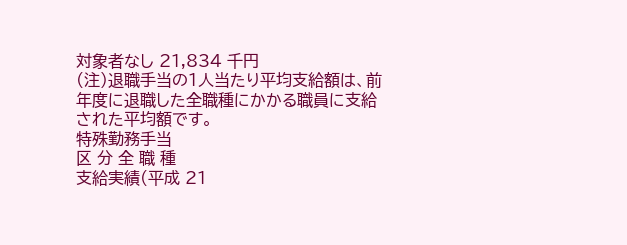対象者なし 21,834 千円
(注)退職手当の1人当たり平均支給額は、前年度に退職した全職種にかかる職員に支給された平均額です。
特殊勤務手当
区 分 全 職 種
支給実績(平成 21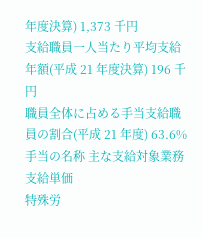年度決算) 1,373 千円
支給職員一人当たり平均支給年額(平成 21 年度決算) 196 千円
職員全体に占める手当支給職員の割合(平成 21 年度) 63.6%
手当の名称 主な支給対象業務 支給単価
特殊労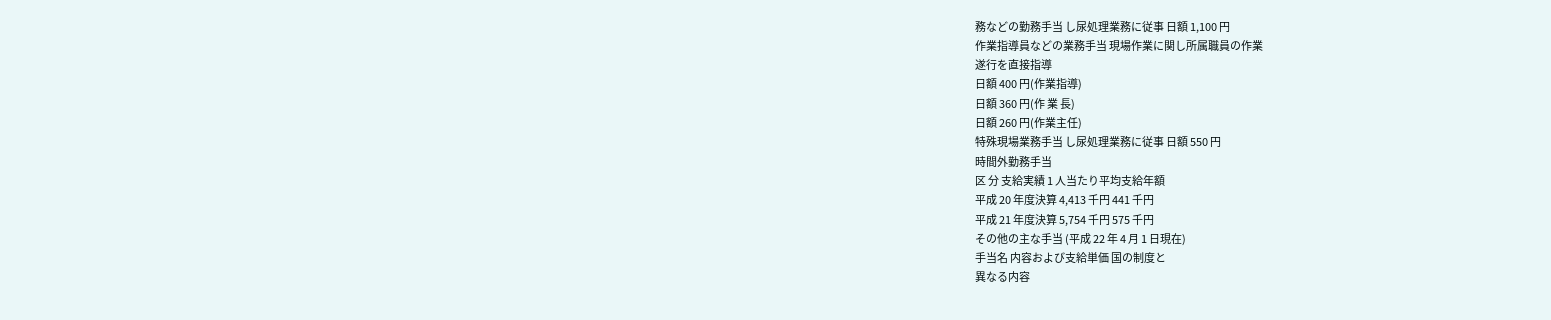務などの勤務手当 し尿処理業務に従事 日額 1,100 円
作業指導員などの業務手当 現場作業に関し所属職員の作業
遂行を直接指導
日額 400 円(作業指導)
日額 360 円(作 業 長)
日額 260 円(作業主任)
特殊現場業務手当 し尿処理業務に従事 日額 550 円
時間外勤務手当
区 分 支給実績 1 人当たり平均支給年額
平成 20 年度決算 4,413 千円 441 千円
平成 21 年度決算 5,754 千円 575 千円
その他の主な手当 (平成 22 年 4 月 1 日現在)
手当名 内容および支給単価 国の制度と
異なる内容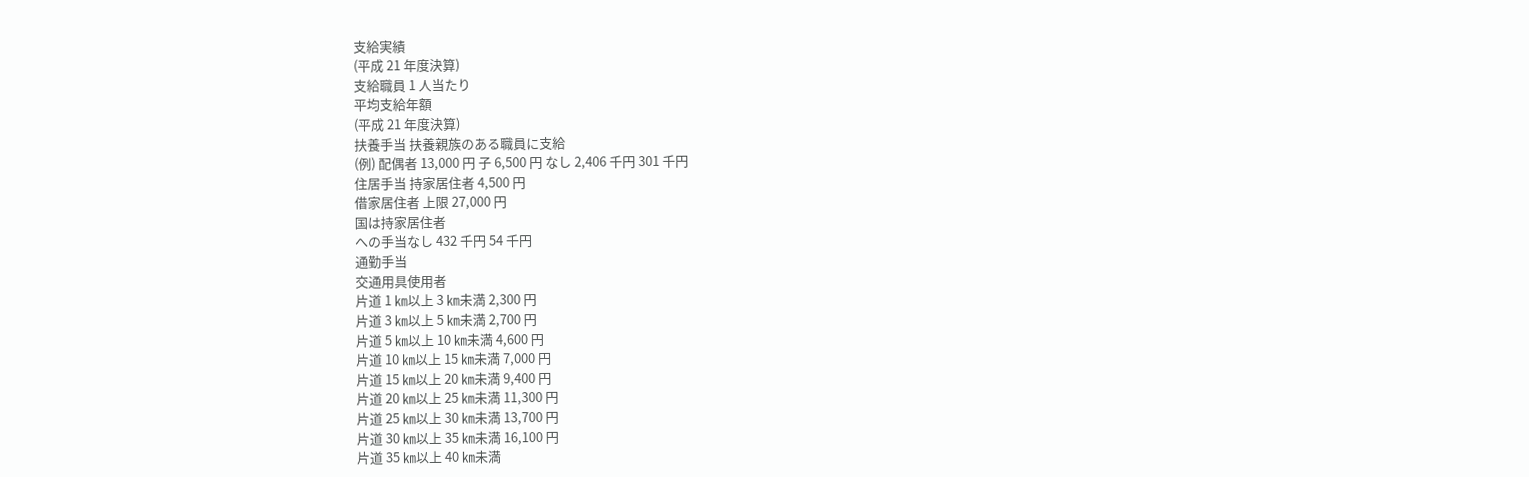支給実績
(平成 21 年度決算)
支給職員 1 人当たり
平均支給年額
(平成 21 年度決算)
扶養手当 扶養親族のある職員に支給
(例) 配偶者 13,000 円 子 6,500 円 なし 2,406 千円 301 千円
住居手当 持家居住者 4,500 円
借家居住者 上限 27,000 円
国は持家居住者
への手当なし 432 千円 54 千円
通勤手当
交通用具使用者
片道 1 ㎞以上 3 ㎞未満 2,300 円
片道 3 ㎞以上 5 ㎞未満 2,700 円
片道 5 ㎞以上 10 ㎞未満 4,600 円
片道 10 ㎞以上 15 ㎞未満 7,000 円
片道 15 ㎞以上 20 ㎞未満 9,400 円
片道 20 ㎞以上 25 ㎞未満 11,300 円
片道 25 ㎞以上 30 ㎞未満 13,700 円
片道 30 ㎞以上 35 ㎞未満 16,100 円
片道 35 ㎞以上 40 ㎞未満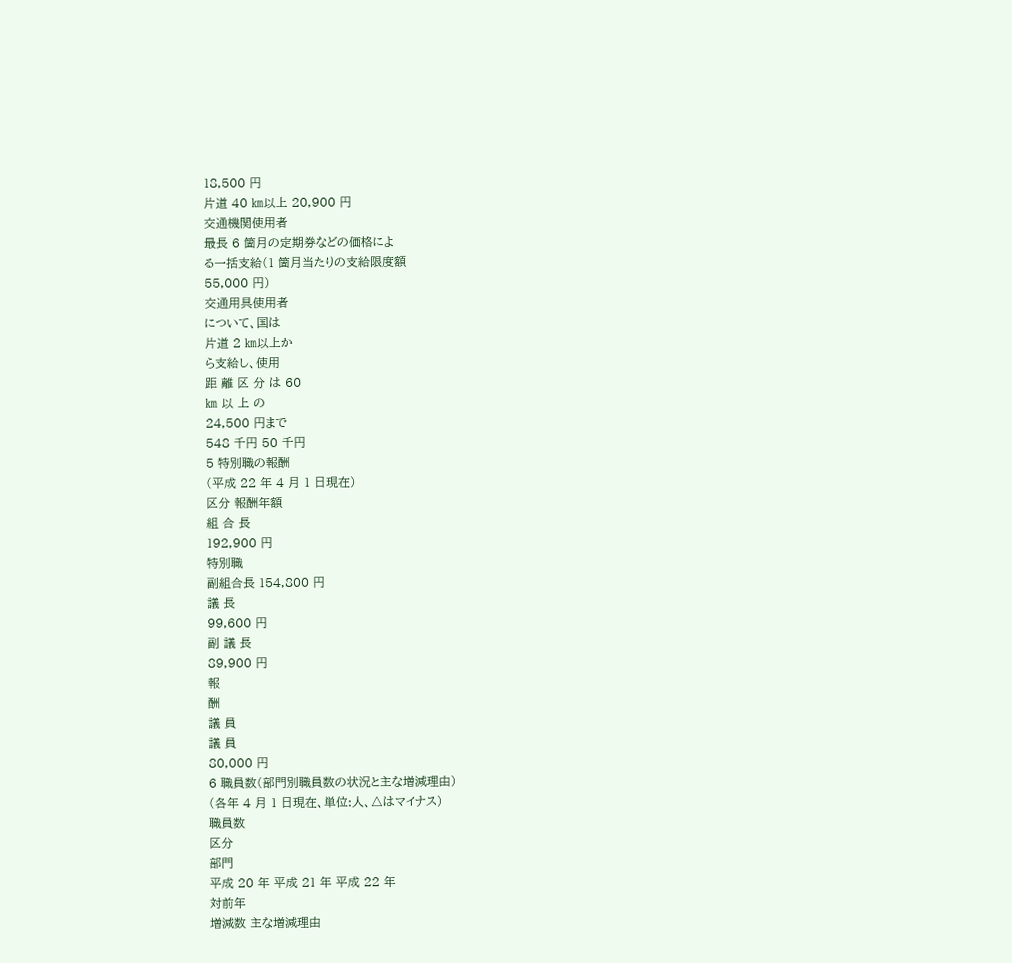18,500 円
片道 40 ㎞以上 20,900 円
交通機関使用者
最長 6 箇月の定期券などの価格によ
る一括支給(1 箇月当たりの支給限度額
55,000 円)
交通用具使用者
について、国は
片道 2 ㎞以上か
ら支給し、使用
距 離 区 分 は 60
㎞ 以 上 の
24,500 円まで
548 千円 50 千円
5 特別職の報酬
(平成 22 年 4 月 1 日現在)
区分 報酬年額
組 合 長
192,900 円
特別職
副組合長 154,800 円
議 長
99,600 円
副 議 長
89,900 円
報
酬
議 員
議 員
80,000 円
6 職員数(部門別職員数の状況と主な増減理由)
(各年 4 月 1 日現在、単位:人、△はマイナス)
職員数
区分
部門
平成 20 年 平成 21 年 平成 22 年
対前年
増減数 主な増減理由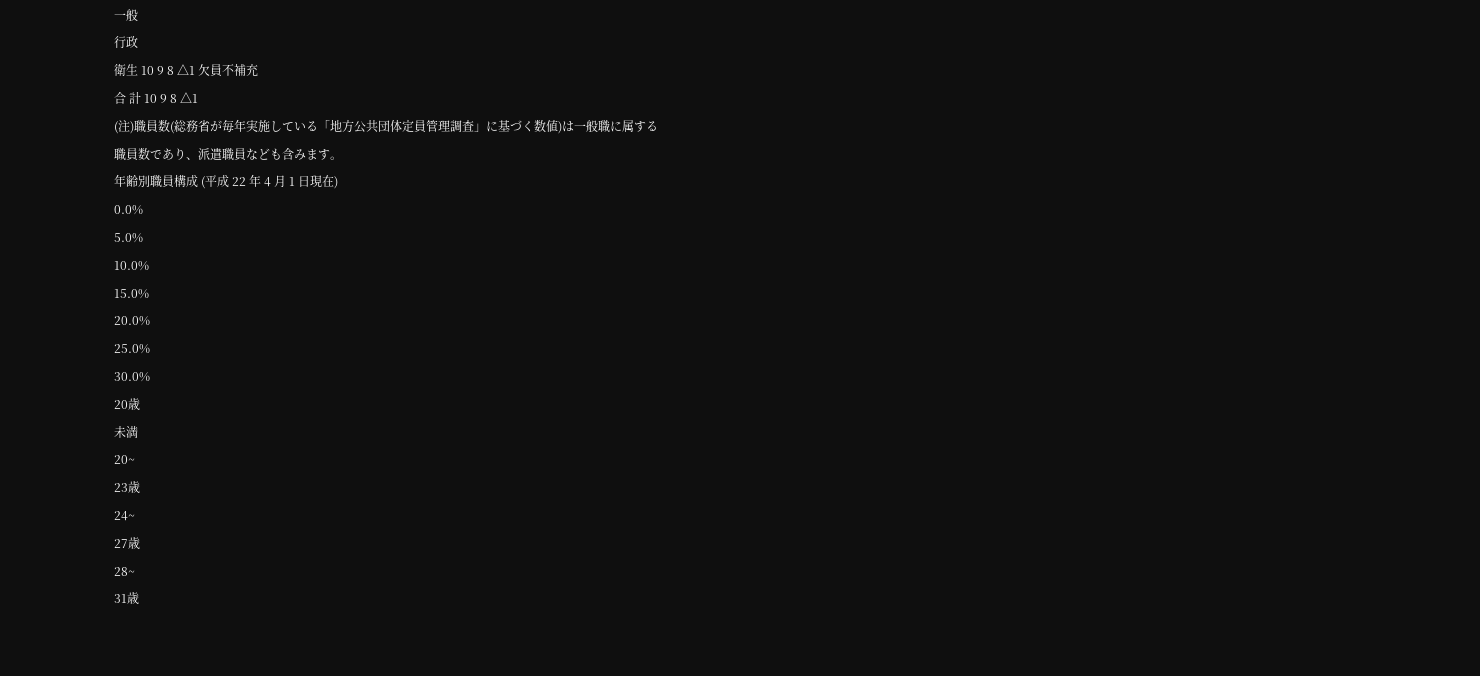一般
行政
衛生 10 9 8 △1 欠員不補充
合 計 10 9 8 △1
(注)職員数(総務省が毎年実施している「地方公共団体定員管理調査」に基づく数値)は一般職に属する
職員数であり、派遣職員なども含みます。
年齢別職員構成 (平成 22 年 4 月 1 日現在)
0.0%
5.0%
10.0%
15.0%
20.0%
25.0%
30.0%
20歳
未満
20~
23歳
24~
27歳
28~
31歳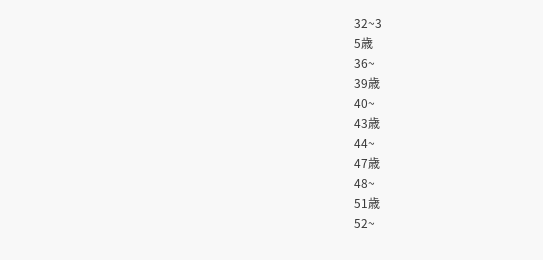32~3
5歳
36~
39歳
40~
43歳
44~
47歳
48~
51歳
52~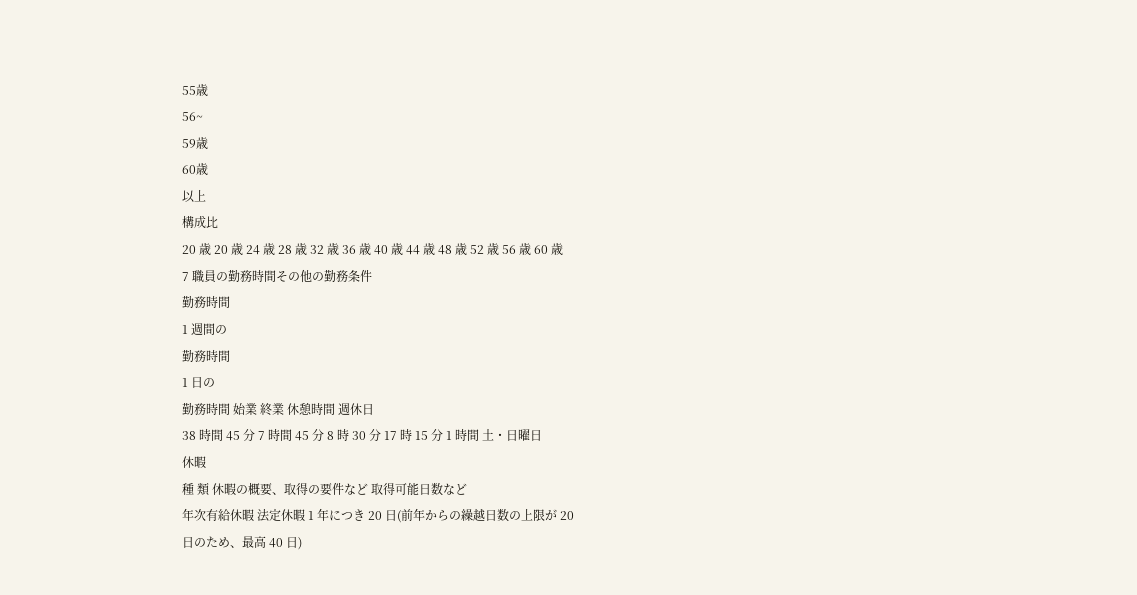55歳
56~
59歳
60歳
以上
構成比
20 歳 20 歳 24 歳 28 歳 32 歳 36 歳 40 歳 44 歳 48 歳 52 歳 56 歳 60 歳
7 職員の勤務時間その他の勤務条件
勤務時間
1 週間の
勤務時間
1 日の
勤務時間 始業 終業 休憩時間 週休日
38 時間 45 分 7 時間 45 分 8 時 30 分 17 時 15 分 1 時間 土・日曜日
休暇
種 類 休暇の概要、取得の要件など 取得可能日数など
年次有給休暇 法定休暇 1 年につき 20 日(前年からの繰越日数の上限が 20
日のため、最高 40 日)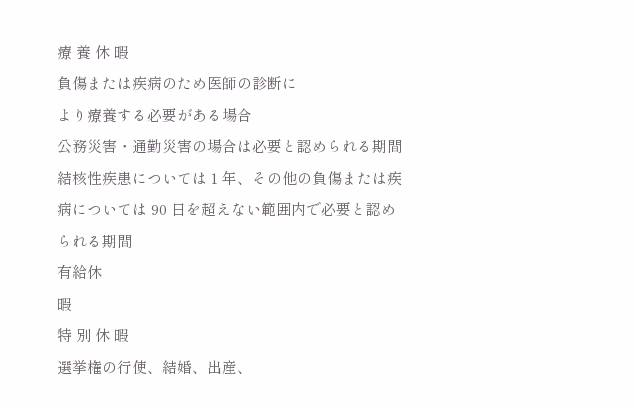療 養 休 暇
負傷または疾病のため医師の診断に
より療養する必要がある場合
公務災害・通勤災害の場合は必要と認められる期間
結核性疾患については 1 年、その他の負傷または疾
病については 90 日を超えない範囲内で必要と認め
られる期間
有給休
暇
特 別 休 暇
選挙権の行使、結婚、出産、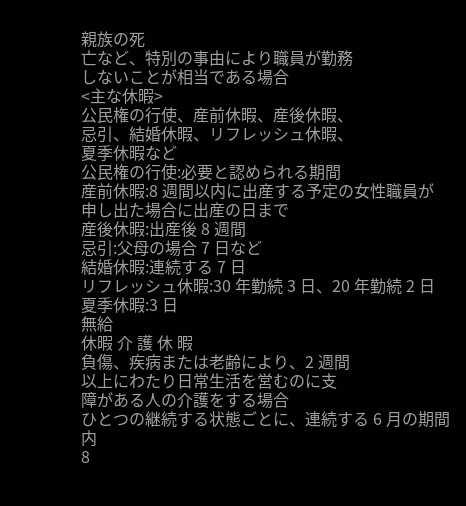親族の死
亡など、特別の事由により職員が勤務
しないことが相当である場合
<主な休暇>
公民権の行使、産前休暇、産後休暇、
忌引、結婚休暇、リフレッシュ休暇、
夏季休暇など
公民権の行使:必要と認められる期間
産前休暇:8 週間以内に出産する予定の女性職員が
申し出た場合に出産の日まで
産後休暇:出産後 8 週間
忌引:父母の場合 7 日など
結婚休暇:連続する 7 日
リフレッシュ休暇:30 年勤続 3 日、20 年勤続 2 日
夏季休暇:3 日
無給
休暇 介 護 休 暇
負傷、疾病または老齢により、2 週間
以上にわたり日常生活を営むのに支
障がある人の介護をする場合
ひとつの継続する状態ごとに、連続する 6 月の期間
内
8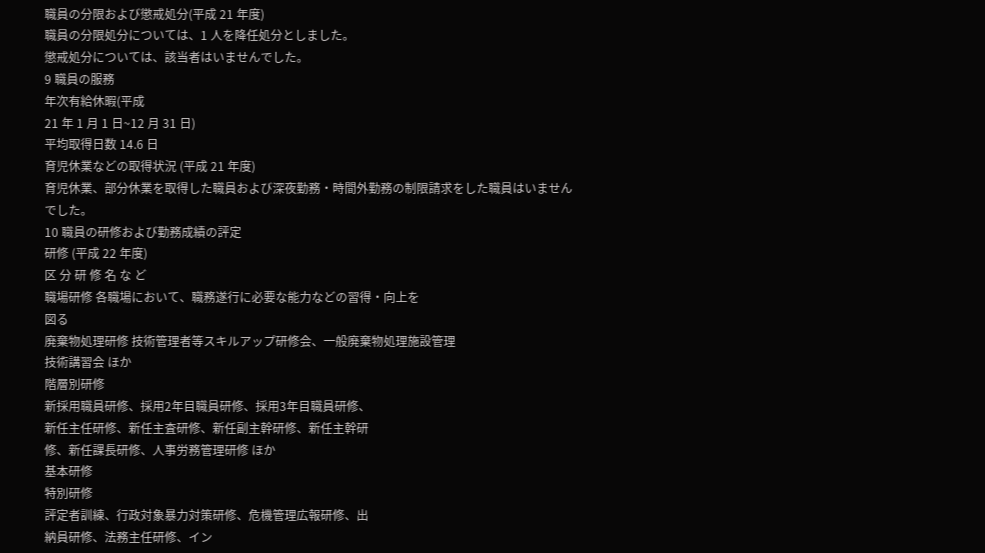職員の分限および懲戒処分(平成 21 年度)
職員の分限処分については、1 人を降任処分としました。
懲戒処分については、該当者はいませんでした。
9 職員の服務
年次有給休暇(平成
21 年 1 月 1 日~12 月 31 日)
平均取得日数 14.6 日
育児休業などの取得状況 (平成 21 年度)
育児休業、部分休業を取得した職員および深夜勤務・時間外勤務の制限請求をした職員はいません
でした。
10 職員の研修および勤務成績の評定
研修 (平成 22 年度)
区 分 研 修 名 な ど
職場研修 各職場において、職務遂行に必要な能力などの習得・向上を
図る
廃棄物処理研修 技術管理者等スキルアップ研修会、一般廃棄物処理施設管理
技術講習会 ほか
階層別研修
新採用職員研修、採用2年目職員研修、採用3年目職員研修、
新任主任研修、新任主査研修、新任副主幹研修、新任主幹研
修、新任課長研修、人事労務管理研修 ほか
基本研修
特別研修
評定者訓練、行政対象暴力対策研修、危機管理広報研修、出
納員研修、法務主任研修、イン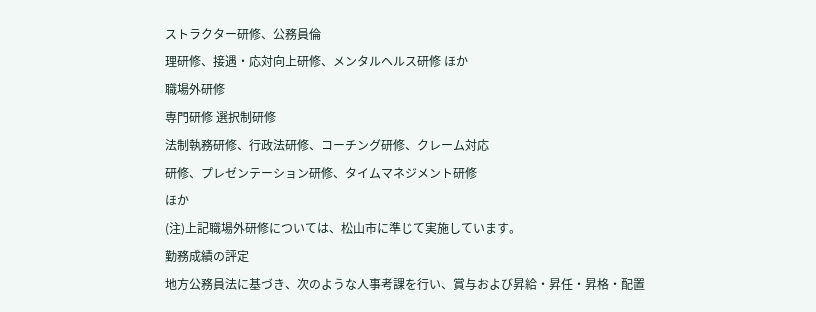ストラクター研修、公務員倫
理研修、接遇・応対向上研修、メンタルヘルス研修 ほか
職場外研修
専門研修 選択制研修
法制執務研修、行政法研修、コーチング研修、クレーム対応
研修、プレゼンテーション研修、タイムマネジメント研修
ほか
(注)上記職場外研修については、松山市に準じて実施しています。
勤務成績の評定
地方公務員法に基づき、次のような人事考課を行い、賞与および昇給・昇任・昇格・配置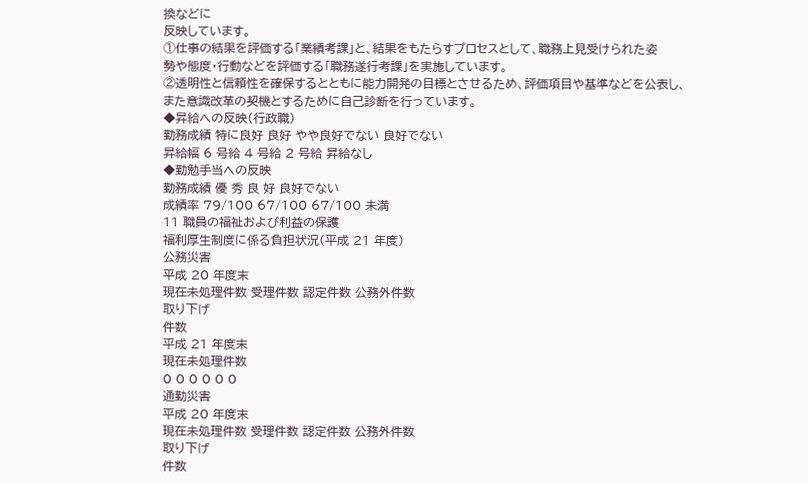換などに
反映しています。
①仕事の結果を評価する「業績考課」と、結果をもたらすプロセスとして、職務上見受けられた姿
勢や態度・行動などを評価する「職務遂行考課」を実施しています。
②透明性と信頼性を確保するとともに能力開発の目標とさせるため、評価項目や基準などを公表し、
また意識改革の契機とするために自己診断を行っています。
◆昇給への反映(行政職)
勤務成績 特に良好 良好 やや良好でない 良好でない
昇給幅 6 号給 4 号給 2 号給 昇給なし
◆勤勉手当への反映
勤務成績 優 秀 良 好 良好でない
成績率 79/100 67/100 67/100 未満
11 職員の福祉および利益の保護
福利厚生制度に係る負担状況(平成 21 年度)
公務災害
平成 20 年度末
現在未処理件数 受理件数 認定件数 公務外件数
取り下げ
件数
平成 21 年度末
現在未処理件数
0 0 0 0 0 0
通勤災害
平成 20 年度末
現在未処理件数 受理件数 認定件数 公務外件数
取り下げ
件数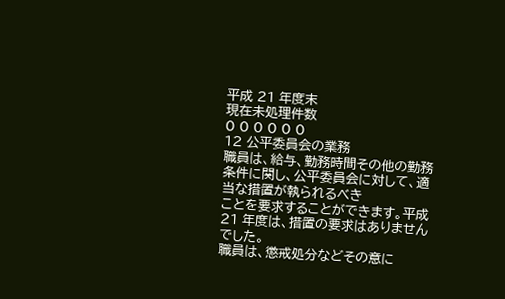平成 21 年度末
現在未処理件数
0 0 0 0 0 0
12 公平委員会の業務
職員は、給与、勤務時間その他の勤務条件に関し、公平委員会に対して、適当な措置が執られるべき
ことを要求することができます。平成 21 年度は、措置の要求はありませんでした。
職員は、懲戒処分などその意に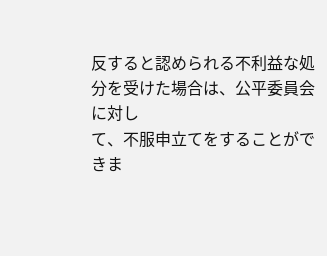反すると認められる不利益な処分を受けた場合は、公平委員会に対し
て、不服申立てをすることができま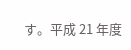す。平成 21 年度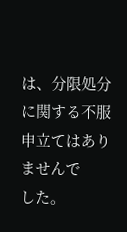は、分限処分に関する不服申立てはありませんで
した。